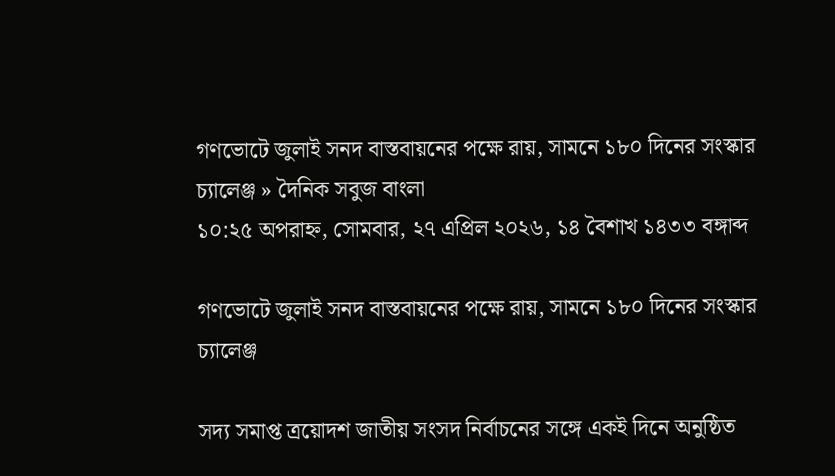গণভোটে জুলাই সনদ বাস্তবায়নের পক্ষে রায়, সামনে ১৮০ দিনের সংস্কার চ্যালেঞ্জ » দৈনিক সবুজ বাংলা
১০:২৫ অপরাহ্ন, সোমবার, ২৭ এপ্রিল ২০২৬, ১৪ বৈশাখ ১৪৩৩ বঙ্গাব্দ

গণভোটে জুলাই সনদ বাস্তবায়নের পক্ষে রায়, সামনে ১৮০ দিনের সংস্কার চ্যালেঞ্জ

সদ্য সমাপ্ত ত্রয়োদশ জাতীয় সংসদ নির্বাচনের সঙ্গে একই দিনে অনুষ্ঠিত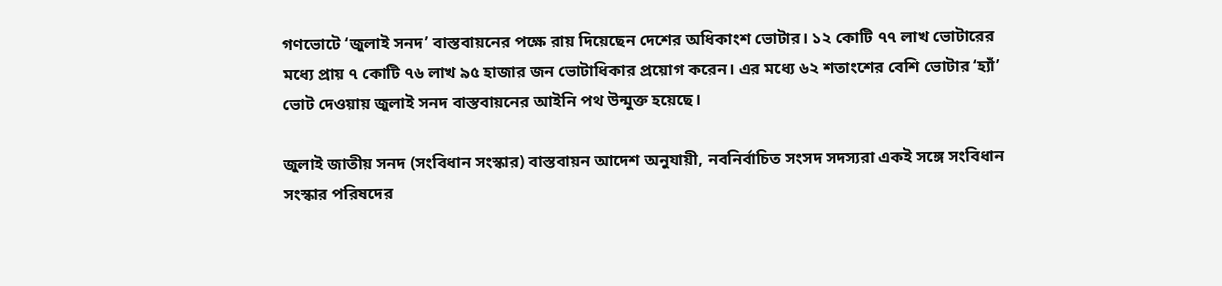গণভোটে ‘জুলাই সনদ’ বাস্তবায়নের পক্ষে রায় দিয়েছেন দেশের অধিকাংশ ভোটার। ১২ কোটি ৭৭ লাখ ভোটারের মধ্যে প্রায় ৭ কোটি ৭৬ লাখ ৯৫ হাজার জন ভোটাধিকার প্রয়োগ করেন। এর মধ্যে ৬২ শতাংশের বেশি ভোটার ‘হ্যাঁ’ ভোট দেওয়ায় জুলাই সনদ বাস্তবায়নের আইনি পথ উন্মুক্ত হয়েছে।

জুলাই জাতীয় সনদ (সংবিধান সংস্কার) বাস্তবায়ন আদেশ অনুযায়ী, নবনির্বাচিত সংসদ সদস্যরা একই সঙ্গে সংবিধান সংস্কার পরিষদের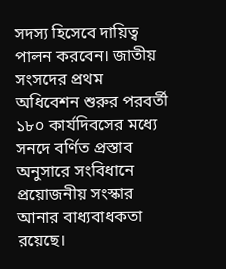সদস্য হিসেবে দায়িত্ব পালন করবেন। জাতীয় সংসদের প্রথম অধিবেশন শুরুর পরবর্তী ১৮০ কার্যদিবসের মধ্যে সনদে বর্ণিত প্রস্তাব অনুসারে সংবিধানে প্রয়োজনীয় সংস্কার আনার বাধ্যবাধকতা রয়েছে।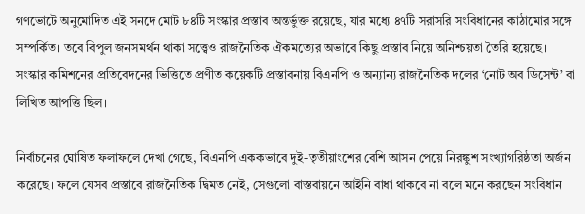গণভোটে অনুমোদিত এই সনদে মোট ৮৪টি সংস্কার প্রস্তাব অন্তর্ভুক্ত রয়েছে, যার মধ্যে ৪৭টি সরাসরি সংবিধানের কাঠামোর সঙ্গে সম্পর্কিত। তবে বিপুল জনসমর্থন থাকা সত্ত্বেও রাজনৈতিক ঐকমত্যের অভাবে কিছু প্রস্তাব নিয়ে অনিশ্চয়তা তৈরি হয়েছে। সংস্কার কমিশনের প্রতিবেদনের ভিত্তিতে প্রণীত কয়েকটি প্রস্তাবনায় বিএনপি ও অন্যান্য রাজনৈতিক দলের ‘নোট অব ডিসেন্ট’ বা লিখিত আপত্তি ছিল।

নির্বাচনের ঘোষিত ফলাফলে দেখা গেছে, বিএনপি এককভাবে দুই-তৃতীয়াংশের বেশি আসন পেয়ে নিরঙ্কুশ সংখ্যাগরিষ্ঠতা অর্জন করেছে। ফলে যেসব প্রস্তাবে রাজনৈতিক দ্বিমত নেই, সেগুলো বাস্তবায়নে আইনি বাধা থাকবে না বলে মনে করছেন সংবিধান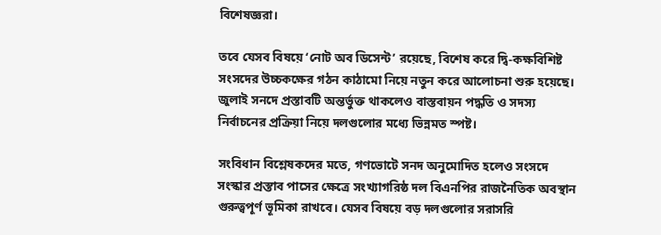বিশেষজ্ঞরা।

তবে যেসব বিষয়ে ‘নোট অব ডিসেন্ট’ রয়েছে, বিশেষ করে দ্বি-কক্ষবিশিষ্ট সংসদের উচ্চকক্ষের গঠন কাঠামো নিয়ে নতুন করে আলোচনা শুরু হয়েছে। জুলাই সনদে প্রস্তাবটি অন্তর্ভুক্ত থাকলেও বাস্তবায়ন পদ্ধতি ও সদস্য নির্বাচনের প্রক্রিয়া নিয়ে দলগুলোর মধ্যে ভিন্নমত স্পষ্ট।

সংবিধান বিশ্লেষকদের মতে, গণভোটে সনদ অনুমোদিত হলেও সংসদে সংস্কার প্রস্তাব পাসের ক্ষেত্রে সংখ্যাগরিষ্ঠ দল বিএনপির রাজনৈতিক অবস্থান গুরুত্বপূর্ণ ভূমিকা রাখবে। যেসব বিষয়ে বড় দলগুলোর সরাসরি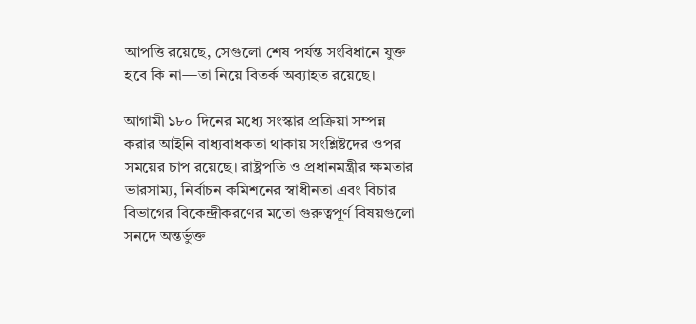আপত্তি রয়েছে, সেগুলো শেষ পর্যন্ত সংবিধানে যুক্ত হবে কি না—তা নিয়ে বিতর্ক অব্যাহত রয়েছে।

আগামী ১৮০ দিনের মধ্যে সংস্কার প্রক্রিয়া সম্পন্ন করার আইনি বাধ্যবাধকতা থাকায় সংশ্লিষ্টদের ওপর সময়ের চাপ রয়েছে। রাষ্ট্রপতি ও প্রধানমন্ত্রীর ক্ষমতার ভারসাম্য, নির্বাচন কমিশনের স্বাধীনতা এবং বিচার বিভাগের বিকেন্দ্রীকরণের মতো গুরুত্বপূর্ণ বিষয়গুলো সনদে অন্তর্ভুক্ত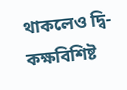থাকলেও দ্বি-কক্ষবিশিষ্ট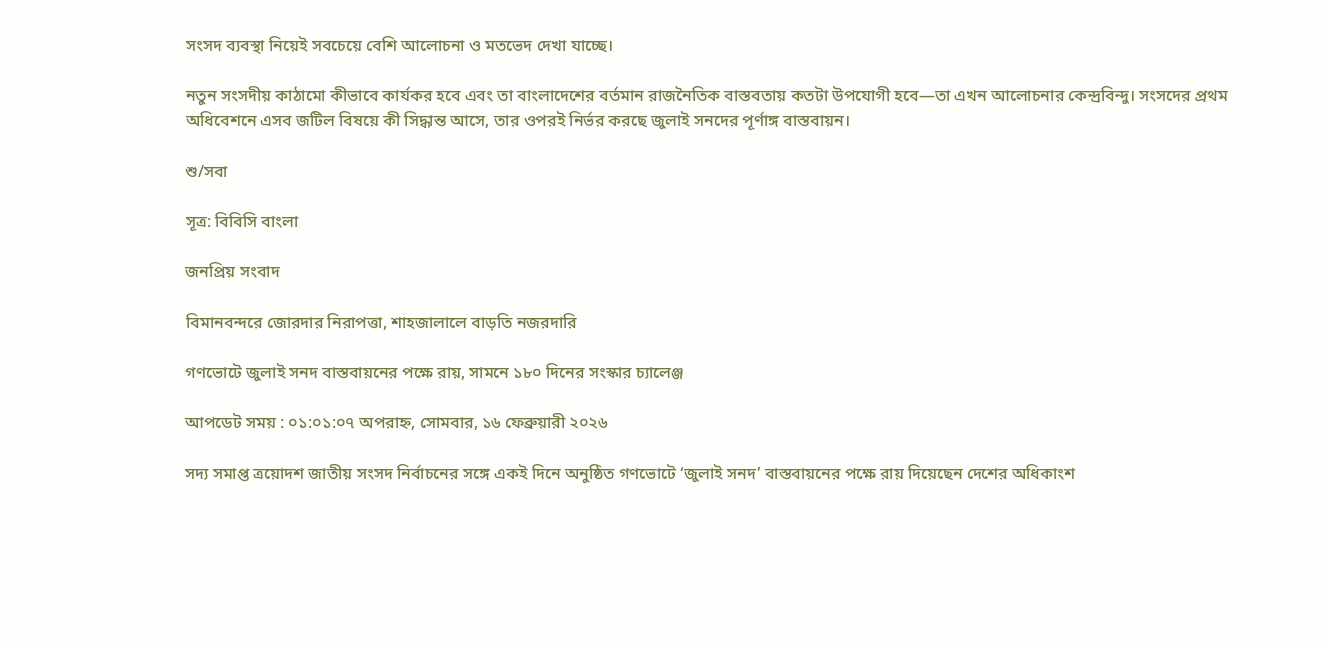সংসদ ব্যবস্থা নিয়েই সবচেয়ে বেশি আলোচনা ও মতভেদ দেখা যাচ্ছে।

নতুন সংসদীয় কাঠামো কীভাবে কার্যকর হবে এবং তা বাংলাদেশের বর্তমান রাজনৈতিক বাস্তবতায় কতটা উপযোগী হবে—তা এখন আলোচনার কেন্দ্রবিন্দু। সংসদের প্রথম অধিবেশনে এসব জটিল বিষয়ে কী সিদ্ধান্ত আসে, তার ওপরই নির্ভর করছে জুলাই সনদের পূর্ণাঙ্গ বাস্তবায়ন।

শু/সবা

সূত্র: বিবিসি বাংলা

জনপ্রিয় সংবাদ

বিমানবন্দরে জোরদার নিরাপত্তা, শাহজালালে বাড়তি নজরদারি

গণভোটে জুলাই সনদ বাস্তবায়নের পক্ষে রায়, সামনে ১৮০ দিনের সংস্কার চ্যালেঞ্জ

আপডেট সময় : ০১:০১:০৭ অপরাহ্ন, সোমবার, ১৬ ফেব্রুয়ারী ২০২৬

সদ্য সমাপ্ত ত্রয়োদশ জাতীয় সংসদ নির্বাচনের সঙ্গে একই দিনে অনুষ্ঠিত গণভোটে ‘জুলাই সনদ’ বাস্তবায়নের পক্ষে রায় দিয়েছেন দেশের অধিকাংশ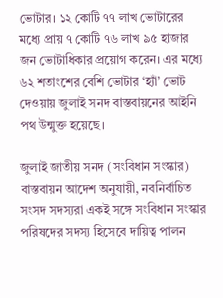ভোটার। ১২ কোটি ৭৭ লাখ ভোটারের মধ্যে প্রায় ৭ কোটি ৭৬ লাখ ৯৫ হাজার জন ভোটাধিকার প্রয়োগ করেন। এর মধ্যে ৬২ শতাংশের বেশি ভোটার ‘হ্যাঁ’ ভোট দেওয়ায় জুলাই সনদ বাস্তবায়নের আইনি পথ উন্মুক্ত হয়েছে।

জুলাই জাতীয় সনদ (সংবিধান সংস্কার) বাস্তবায়ন আদেশ অনুযায়ী, নবনির্বাচিত সংসদ সদস্যরা একই সঙ্গে সংবিধান সংস্কার পরিষদের সদস্য হিসেবে দায়িত্ব পালন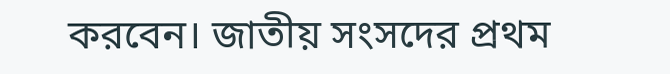করবেন। জাতীয় সংসদের প্রথম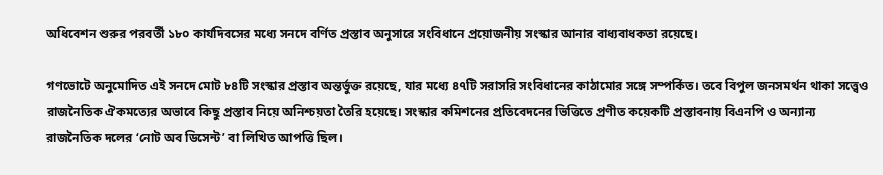অধিবেশন শুরুর পরবর্তী ১৮০ কার্যদিবসের মধ্যে সনদে বর্ণিত প্রস্তাব অনুসারে সংবিধানে প্রয়োজনীয় সংস্কার আনার বাধ্যবাধকতা রয়েছে।

গণভোটে অনুমোদিত এই সনদে মোট ৮৪টি সংস্কার প্রস্তাব অন্তর্ভুক্ত রয়েছে, যার মধ্যে ৪৭টি সরাসরি সংবিধানের কাঠামোর সঙ্গে সম্পর্কিত। তবে বিপুল জনসমর্থন থাকা সত্ত্বেও রাজনৈতিক ঐকমত্যের অভাবে কিছু প্রস্তাব নিয়ে অনিশ্চয়তা তৈরি হয়েছে। সংস্কার কমিশনের প্রতিবেদনের ভিত্তিতে প্রণীত কয়েকটি প্রস্তাবনায় বিএনপি ও অন্যান্য রাজনৈতিক দলের ‘নোট অব ডিসেন্ট’ বা লিখিত আপত্তি ছিল।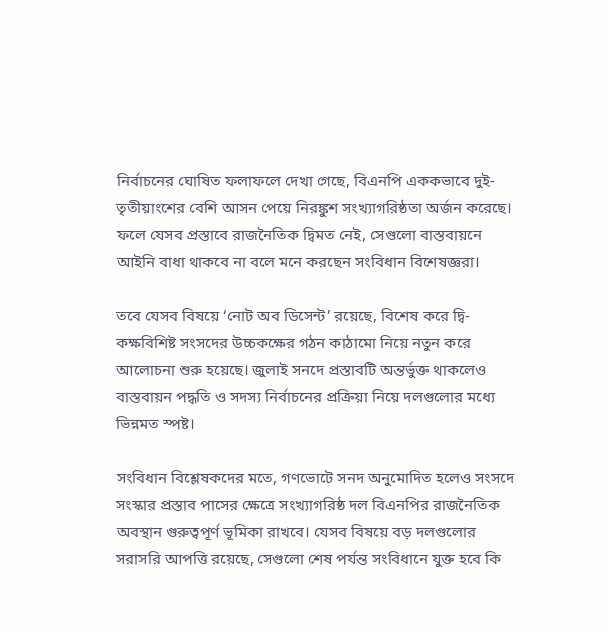নির্বাচনের ঘোষিত ফলাফলে দেখা গেছে, বিএনপি এককভাবে দুই-তৃতীয়াংশের বেশি আসন পেয়ে নিরঙ্কুশ সংখ্যাগরিষ্ঠতা অর্জন করেছে। ফলে যেসব প্রস্তাবে রাজনৈতিক দ্বিমত নেই, সেগুলো বাস্তবায়নে আইনি বাধা থাকবে না বলে মনে করছেন সংবিধান বিশেষজ্ঞরা।

তবে যেসব বিষয়ে ‘নোট অব ডিসেন্ট’ রয়েছে, বিশেষ করে দ্বি-কক্ষবিশিষ্ট সংসদের উচ্চকক্ষের গঠন কাঠামো নিয়ে নতুন করে আলোচনা শুরু হয়েছে। জুলাই সনদে প্রস্তাবটি অন্তর্ভুক্ত থাকলেও বাস্তবায়ন পদ্ধতি ও সদস্য নির্বাচনের প্রক্রিয়া নিয়ে দলগুলোর মধ্যে ভিন্নমত স্পষ্ট।

সংবিধান বিশ্লেষকদের মতে, গণভোটে সনদ অনুমোদিত হলেও সংসদে সংস্কার প্রস্তাব পাসের ক্ষেত্রে সংখ্যাগরিষ্ঠ দল বিএনপির রাজনৈতিক অবস্থান গুরুত্বপূর্ণ ভূমিকা রাখবে। যেসব বিষয়ে বড় দলগুলোর সরাসরি আপত্তি রয়েছে, সেগুলো শেষ পর্যন্ত সংবিধানে যুক্ত হবে কি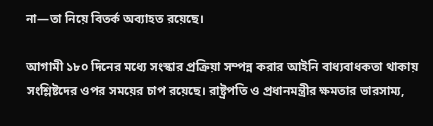না—তা নিয়ে বিতর্ক অব্যাহত রয়েছে।

আগামী ১৮০ দিনের মধ্যে সংস্কার প্রক্রিয়া সম্পন্ন করার আইনি বাধ্যবাধকতা থাকায় সংশ্লিষ্টদের ওপর সময়ের চাপ রয়েছে। রাষ্ট্রপতি ও প্রধানমন্ত্রীর ক্ষমতার ভারসাম্য,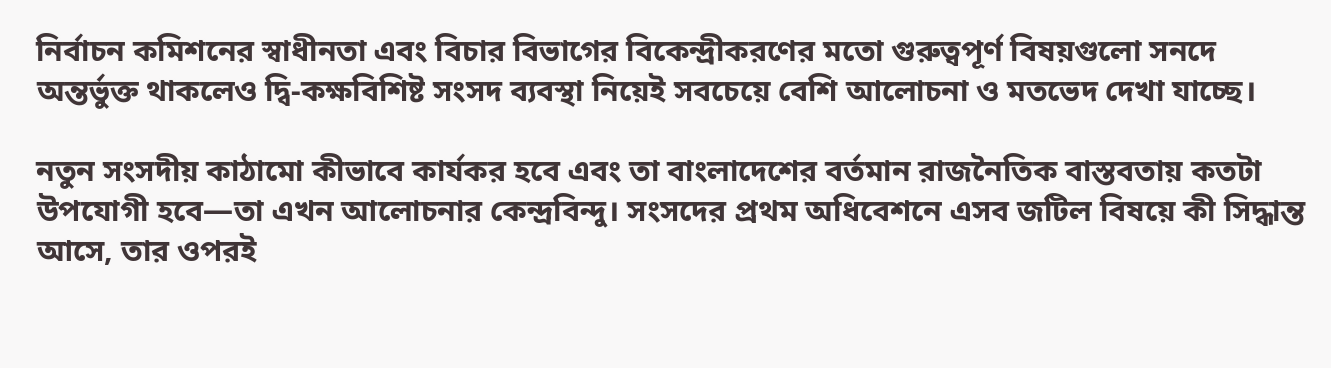নির্বাচন কমিশনের স্বাধীনতা এবং বিচার বিভাগের বিকেন্দ্রীকরণের মতো গুরুত্বপূর্ণ বিষয়গুলো সনদে অন্তর্ভুক্ত থাকলেও দ্বি-কক্ষবিশিষ্ট সংসদ ব্যবস্থা নিয়েই সবচেয়ে বেশি আলোচনা ও মতভেদ দেখা যাচ্ছে।

নতুন সংসদীয় কাঠামো কীভাবে কার্যকর হবে এবং তা বাংলাদেশের বর্তমান রাজনৈতিক বাস্তবতায় কতটা উপযোগী হবে—তা এখন আলোচনার কেন্দ্রবিন্দু। সংসদের প্রথম অধিবেশনে এসব জটিল বিষয়ে কী সিদ্ধান্ত আসে, তার ওপরই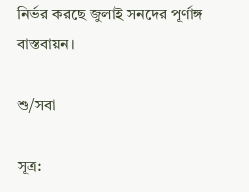নির্ভর করছে জুলাই সনদের পূর্ণাঙ্গ বাস্তবায়ন।

শু/সবা

সূত্র: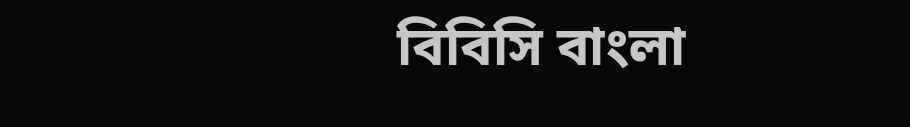বিবিসি বাংলা